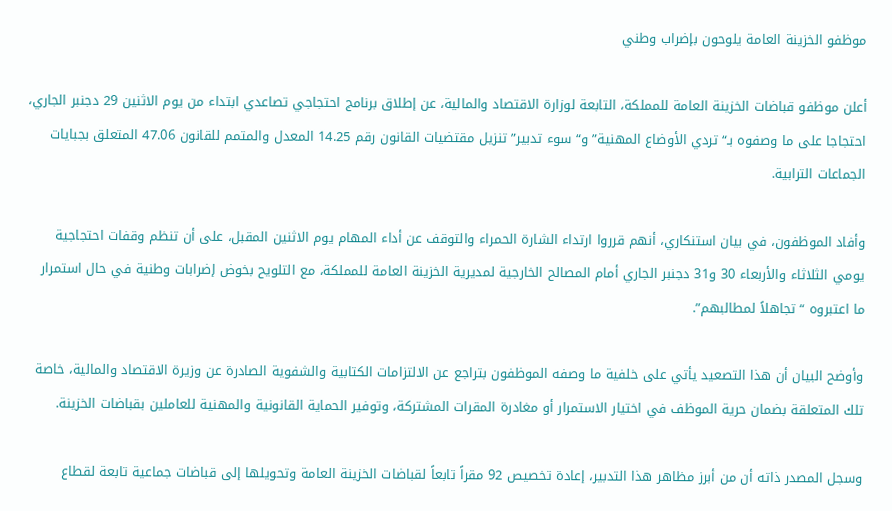موظفو الخزينة العامة يلوحون بإضراب وطني

أعلن موظفو قباضات الخزينة العامة للمملكة، التابعة لوزارة الاقتصاد والمالية، عن إطلاق برنامج احتجاجي تصاعدي ابتداء من يوم الاثنين 29 دجنبر الجاري، احتجاجا على ما وصفوه بـ“تردي الأوضاع المهنية” و“سوء تدبير” تنزيل مقتضيات القانون رقم 14.25 المعدل والمتمم للقانون 47.06 المتعلق بجبايات الجماعات الترابية.

وأفاد الموظفون، في بيان استنكاري، أنهم قرروا ارتداء الشارة الحمراء والتوقف عن أداء المهام يوم الاثنين المقبل، على أن تنظم وقفات احتجاجية يومي الثلاثاء والأربعاء 30 و31 دجنبر الجاري أمام المصالح الخارجية لمديرية الخزينة العامة للمملكة، مع التلويح بخوض إضرابات وطنية في حال استمرار ما اعتبروه “تجاهلاً لمطالبهم”.

وأوضح البيان أن هذا التصعيد يأتي على خلفية ما وصفه الموظفون بتراجع عن الالتزامات الكتابية والشفوية الصادرة عن وزيرة الاقتصاد والمالية، خاصة تلك المتعلقة بضمان حرية الموظف في اختيار الاستمرار أو مغادرة المقرات المشتركة، وتوفير الحماية القانونية والمهنية للعاملين بقباضات الخزينة.

وسجل المصدر ذاته أن من أبرز مظاهر هذا التدبير، إعادة تخصيص 92 مقراً تابعاً لقباضات الخزينة العامة وتحويلها إلى قباضات جماعية تابعة لقطاع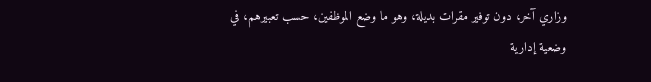وزاري آخر، دون توفير مقرات بديلة، وهو ما وضع الموظفين، حسب تعبيرهم، في وضعية إدارية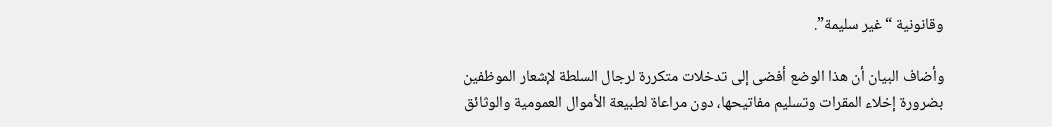وقانونية “غير سليمة”.

وأضاف البيان أن هذا الوضع أفضى إلى تدخلات متكررة لرجال السلطة لإشعار الموظفين بضرورة إخلاء المقرات وتسليم مفاتيحها، دون مراعاة لطبيعة الأموال العمومية والوثائق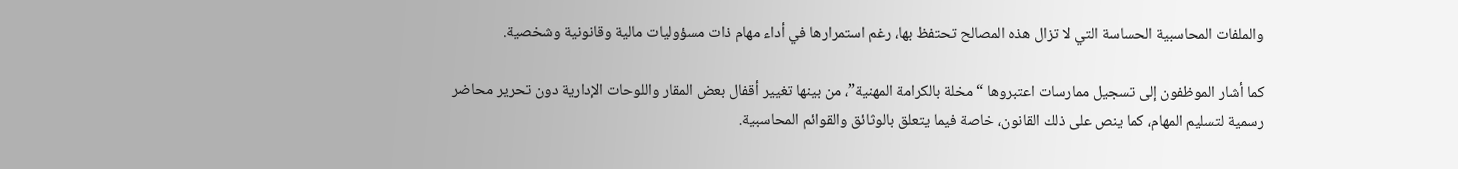والملفات المحاسبية الحساسة التي لا تزال هذه المصالح تحتفظ بها، رغم استمرارها في أداء مهام ذات مسؤوليات مالية وقانونية وشخصية.

كما أشار الموظفون إلى تسجيل ممارسات اعتبروها “مخلة بالكرامة المهنية”، من بينها تغيير أقفال بعض المقار واللوحات الإدارية دون تحرير محاضر رسمية لتسليم المهام، كما ينص على ذلك القانون، خاصة فيما يتعلق بالوثائق والقوائم المحاسبية.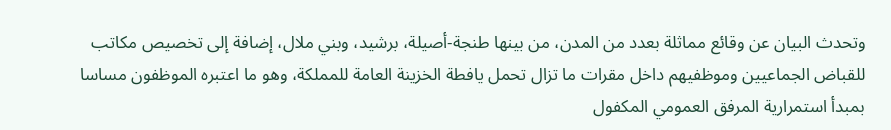وتحدث البيان عن وقائع مماثلة بعدد من المدن، من بينها طنجة-أصيلة، برشيد، وبني ملال، إضافة إلى تخصيص مكاتب للقباض الجماعيين وموظفيهم داخل مقرات ما تزال تحمل يافطة الخزينة العامة للمملكة، وهو ما اعتبره الموظفون مساسا بمبدأ استمرارية المرفق العمومي المكفول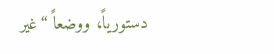دستورياً، ووضعاً “غير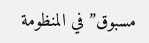مسبوق” في المنظومة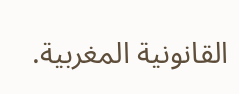القانونية المغربية.